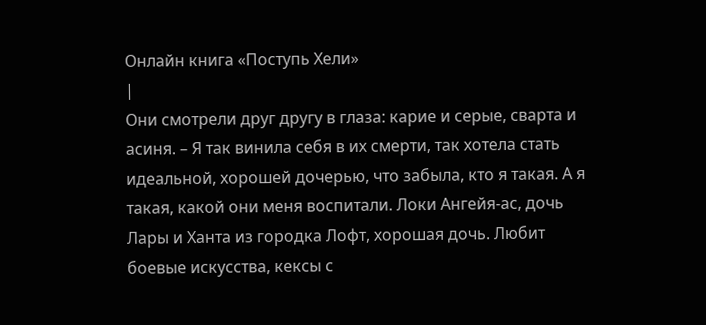Онлайн книга «Поступь Хели»
|
Они смотрели друг другу в глаза: карие и серые, сварта и асиня. – Я так винила себя в их смерти, так хотела стать идеальной, хорошей дочерью, что забыла, кто я такая. А я такая, какой они меня воспитали. Локи Ангейя-ас, дочь Лары и Ханта из городка Лофт, хорошая дочь. Любит боевые искусства, кексы с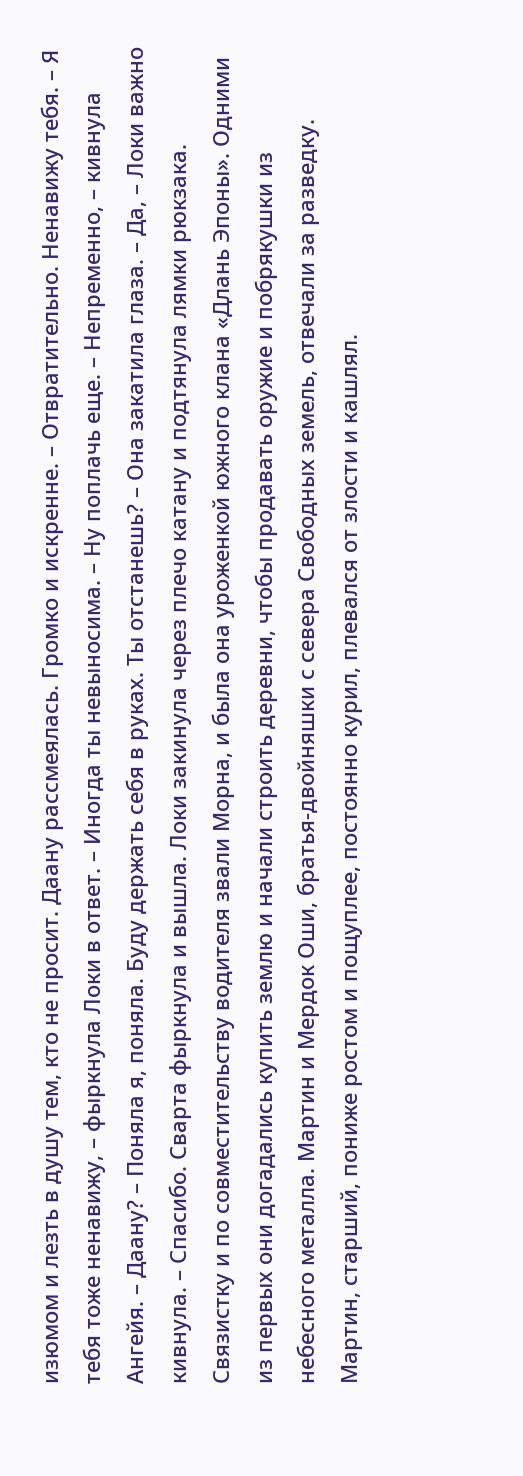изюмом и лезть в душу тем, кто не просит. Даану рассмеялась. Громко и искренне. – Отвратительно. Ненавижу тебя. – Я тебя тоже ненавижу, – фыркнула Локи в ответ. – Иногда ты невыносима. – Ну поплачь еще. – Непременно, – кивнула Ангейя. – Даану? – Поняла я, поняла. Буду держать себя в руках. Ты отстанешь? – Она закатила глаза. – Да, – Локи важно кивнула. – Спасибо. Сварта фыркнула и вышла. Локи закинула через плечо катану и подтянула лямки рюкзака. Связистку и по совместительству водителя звали Морна, и была она уроженкой южного клана «Длань Эпоны». Одними из первых они догадались купить землю и начали строить деревни, чтобы продавать оружие и побрякушки из небесного металла. Мартин и Мердок Оши, братья-двойняшки с севера Свободных земель, отвечали за разведку. Мартин, старший, пониже ростом и пощуплее, постоянно курил, плевался от злости и кашлял.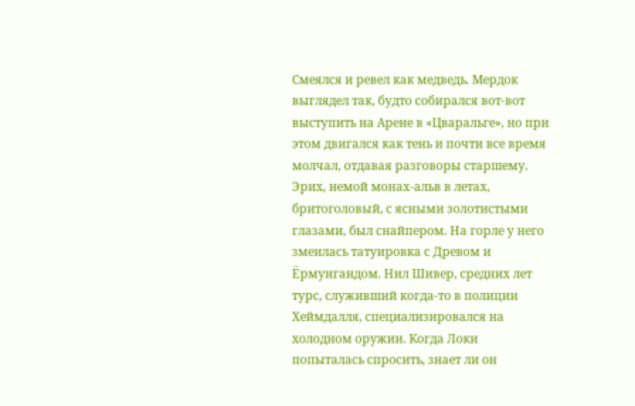Смеялся и ревел как медведь. Мердок выглядел так, будто собирался вот-вот выступить на Арене в «Цваральге», но при этом двигался как тень и почти все время молчал, отдавая разговоры старшему. Эрих, немой монах-альв в летах, бритоголовый, с ясными золотистыми глазами, был снайпером. На горле у него змеилась татуировка с Древом и Ёрмунгандом. Нил Шивер, средних лет турс, служивший когда-то в полиции Хеймдалля, специализировался на холодном оружии. Когда Локи попыталась спросить, знает ли он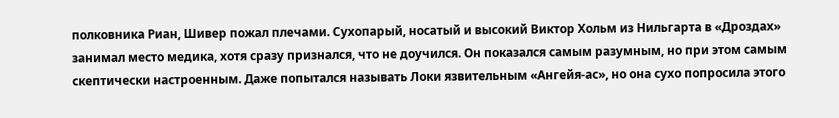полковника Риан, Шивер пожал плечами. Сухопарый, носатый и высокий Виктор Хольм из Нильгарта в «Дроздах» занимал место медика, хотя сразу признался, что не доучился. Он показался самым разумным, но при этом самым скептически настроенным. Даже попытался называть Локи язвительным «Ангейя-ас», но она сухо попросила этого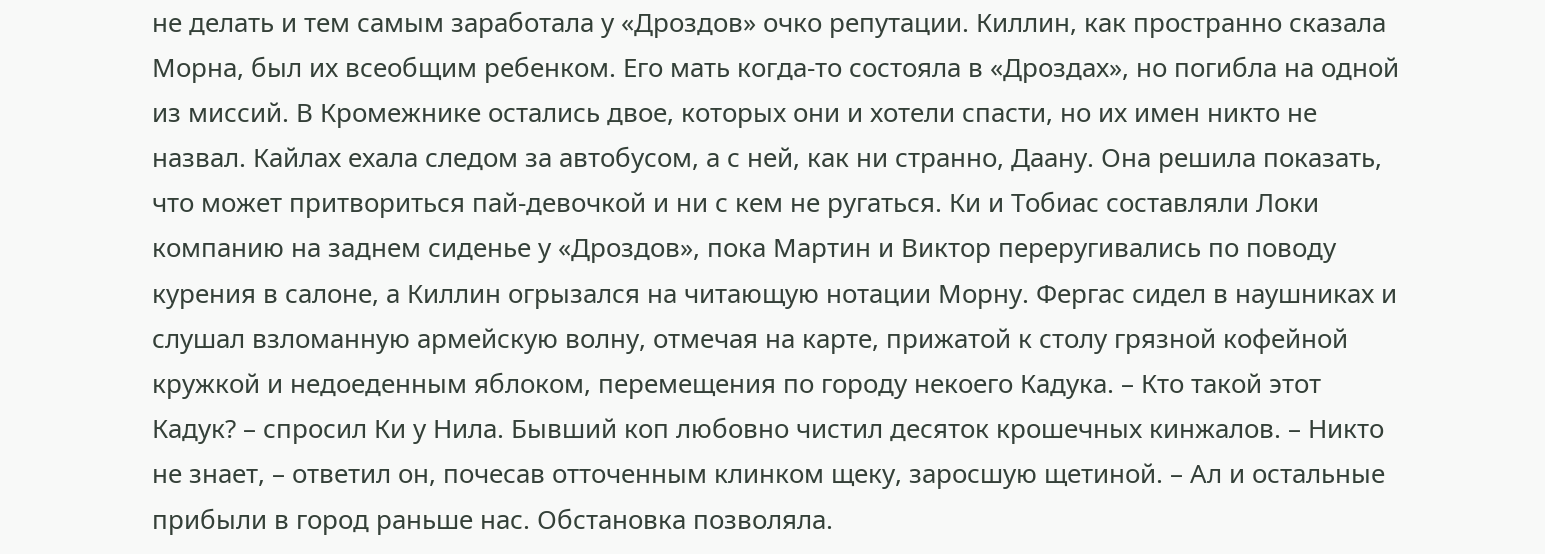не делать и тем самым заработала у «Дроздов» очко репутации. Киллин, как пространно сказала Морна, был их всеобщим ребенком. Его мать когда-то состояла в «Дроздах», но погибла на одной из миссий. В Кромежнике остались двое, которых они и хотели спасти, но их имен никто не назвал. Кайлах ехала следом за автобусом, а с ней, как ни странно, Даану. Она решила показать, что может притвориться пай-девочкой и ни с кем не ругаться. Ки и Тобиас составляли Локи компанию на заднем сиденье у «Дроздов», пока Мартин и Виктор переругивались по поводу курения в салоне, а Киллин огрызался на читающую нотации Морну. Фергас сидел в наушниках и слушал взломанную армейскую волну, отмечая на карте, прижатой к столу грязной кофейной кружкой и недоеденным яблоком, перемещения по городу некоего Кадука. – Кто такой этот Кадук? – спросил Ки у Нила. Бывший коп любовно чистил десяток крошечных кинжалов. – Никто не знает, – ответил он, почесав отточенным клинком щеку, заросшую щетиной. – Ал и остальные прибыли в город раньше нас. Обстановка позволяла.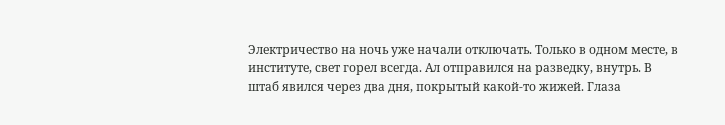Электричество на ночь уже начали отключать. Только в одном месте, в институте, свет горел всегда. Ал отправился на разведку, внутрь. В штаб явился через два дня, покрытый какой-то жижей. Глаза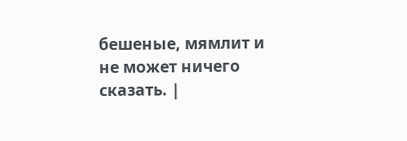бешеные, мямлит и не может ничего сказать. |